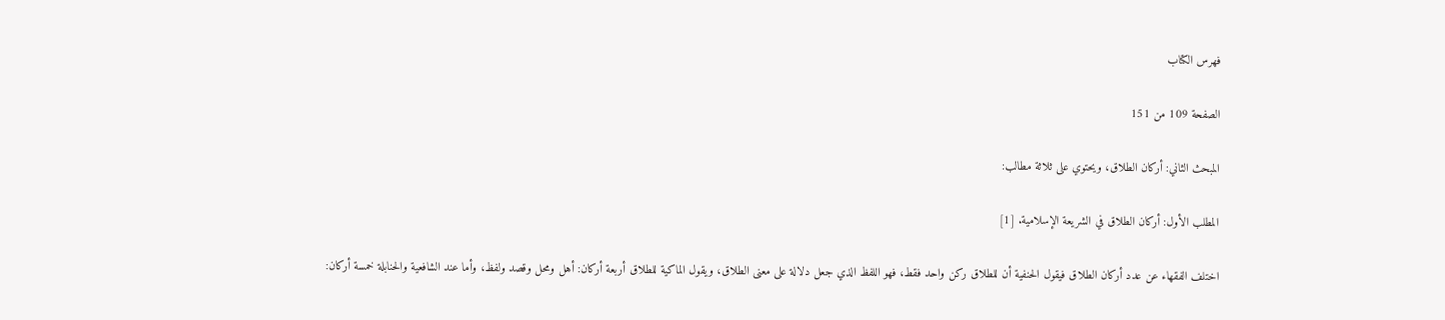فهرس الكتاب

الصفحة 109 من 151

المبحث الثاني: أركان الطلاق، ويحتوي على ثلاثة مطالب:

المطلب الأول: أركان الطلاق في الشريعة الإسلامية. [1]

اختلف الفقهاء عن عدد أركان الطلاق فيقول الحنفية أن للطلاق ركن واحد فقط، فهو اللفظ الذي جعل دلالة على معنى الطلاق، ويقول الماكية للطلاق أربعة أركان: أهل ومحل وقصد ولفظ، وأما عند الشافعية والحنابلة خمسة أركان: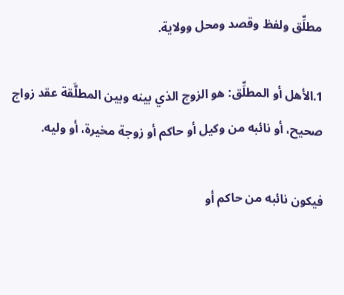مطلِّق ولفظ وقصد ومحل وولاية.

1.الأهل أو المطلِّق: هو الزوج الذي بينه وبين المطلَّقة عقد زواج صحيح، أو نائبه من وكيل أو حاكم أو زوجة مخيرة، أو وليه.

فيكون نائبه من حاكم أو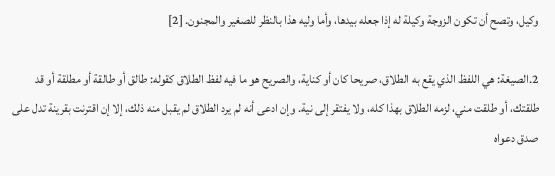وكيل، وتصح أن تكون الزوجة وكيلة له إذا جعله بيدها، وأما وليه هذا بالنظر للصغير والمجنون. [2]

2.الصيغة: هي اللفظ الذي يقع به الطلاق، صريحا كان أو كناية، والصريح هو ما فيه لفظ الطلاق كقوله: طالق أو طالقة أو مطلقة أو قد طلقتك، أو طلقت مني، لزمه الطلاق بهذا كله، ولا يفتقر إلى نية. وإن ادعى أنه لم يرد الطلاق لم يقبل منه ذلك، إلا إن اقترنت بقرينة تدل على صدق دعواه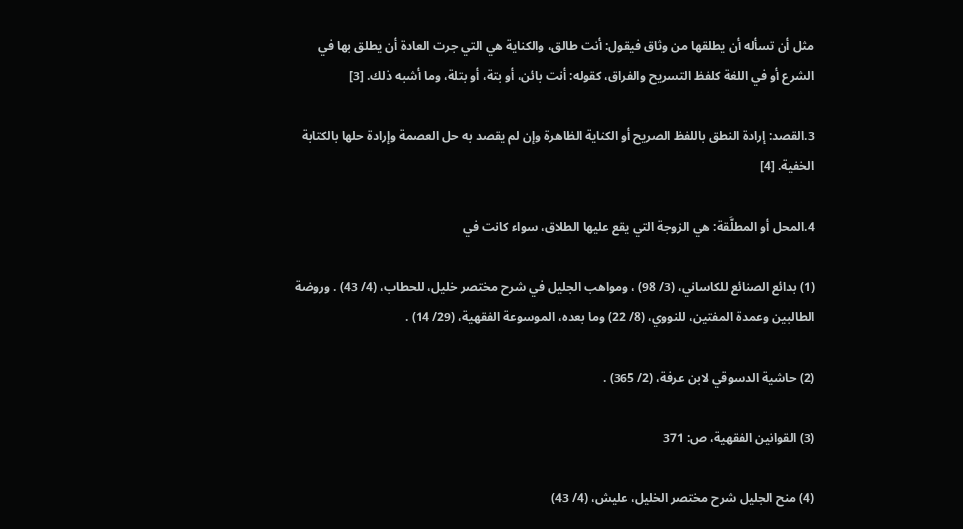مثل أن تسأله أن يطلقها من وثاق فيقول: أنت طالق، والكناية هي التي جرت العادة أن يطلق بها في الشرع أو في اللغة كلفظ التسريح والفراق، كقوله: أنت بائن، أو بتة، أو بتلة، وما أشبه ذلك. [3]

3.القصد: إرادة النطق باللفظ الصريح أو الكناية الظاهرة وإن لم يقصد به حل العصمة وإرادة حلها بالكتابة الخفية. [4]

4.المحل أو المطلَّقة: هي الزوجة التي يقع عليها الطلاق، سواء كانت في

(1) بدائع الصنائع للكاساني، (3/ 98) ، ومواهب الجليل في شرح مختصر خليل، للحطاب، (4/ 43) . وروضة الطالبين وعمدة المفتين، للنووي، (8/ 22) وما بعده، الموسوعة الفقهية، (29/ 14) .

(2) حاشية الدسوقي لابن عرفة، (2/ 365) .

(3) القوانين الفقهية، ص: 371

(4) منح الجليل شرح مختصر الخليل، عليش، (4/ 43)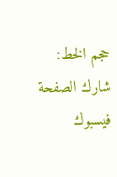حجم الخط:
شارك الصفحة
فيسبوك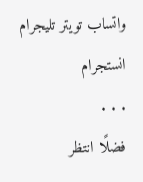واتساب تويتر تليجرام انستجرام
. . .
فضلًا انتظر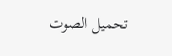تحميل الصوت